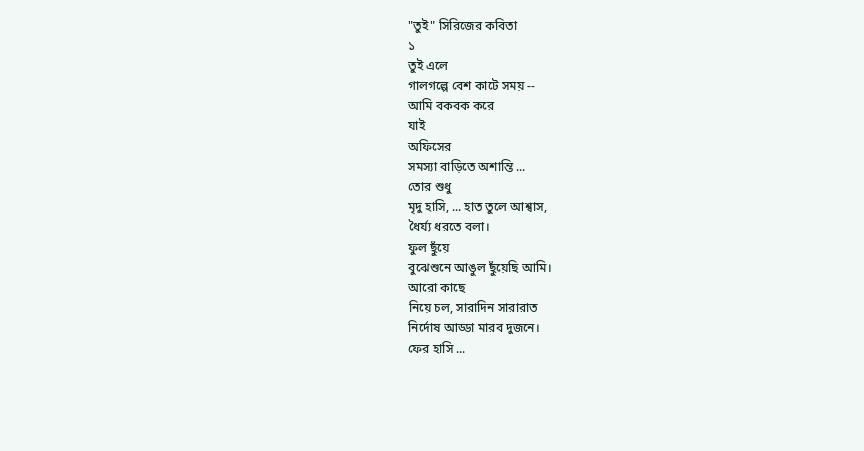"তুই" সিরিজের কবিতা
১
তুই এলে
গালগল্পে বেশ কাটে সময় --
আমি বকবক করে
যাই
অফিসের
সমস্যা বাড়িতে অশান্তি ...
তোর শুধু
মৃদু হাসি, ... হাত তুলে আশ্বাস,
ধৈর্য্য ধরতে বলা।
ফুল ছুঁয়ে
বুঝেশুনে আঙুল ছুঁয়েছি আমি।
আরো কাছে
নিয়ে চল, সারাদিন সারারাত
নির্দোষ আড্ডা মারব দুজনে।
ফের হাসি ...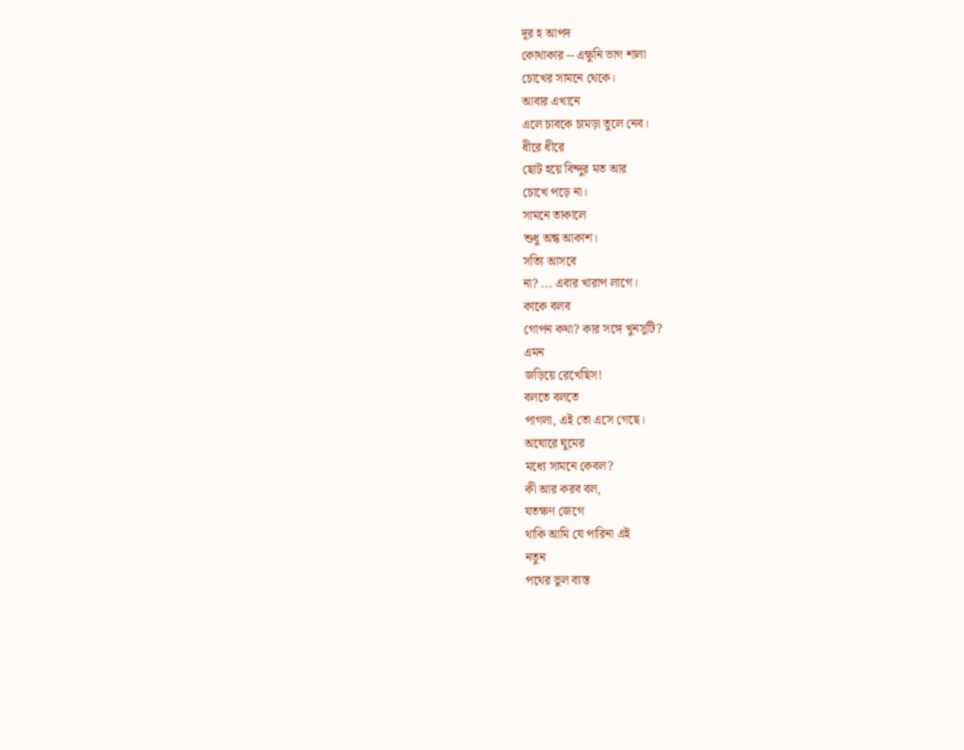দূর হ আপদ
কোথাকার -- এক্ষুনি ভাগ শালা
চোখের সামনে থেকে।
আবার এখানে
এলে চাবকে চামড়া তুলে নেব।
ধীরে ধীরে
ছোট হয়ে বিন্দুর মত আর
চোখে পড়ে না।
সামনে তাকালে
শুধু অন্ধ আকাশ।
সত্যি আসবে
না? ... এবার খারাপ লাগে।
কাকে বলব
গোপন কথা? কার সঙ্গে খুনসুটি?
এমন
জড়িয়ে রেখেছিস!
বলতে বলতে
পাগলা, এই তো এসে গেছে।
অঘোরে ঘুমের
মধ্যে সামনে কেবল?
কী আর করব বল,
যতক্ষণ জেগে
থাকি আমি যে পারিনা এই
নতুন
পথের ভুল ব্যস্ত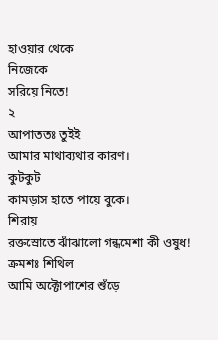হাওয়ার থেকে
নিজেকে
সরিয়ে নিতে!
২
আপাততঃ তুইই
আমার মাথাব্যথার কারণ।
কুটকুট
কামড়াস হাতে পায়ে বুকে।
শিরায়
রক্তস্রোতে ঝাঁঝালো গন্ধমেশা কী ওষুধ!
ক্রমশঃ শিথিল
আমি অক্টোপাশের শুঁড়ে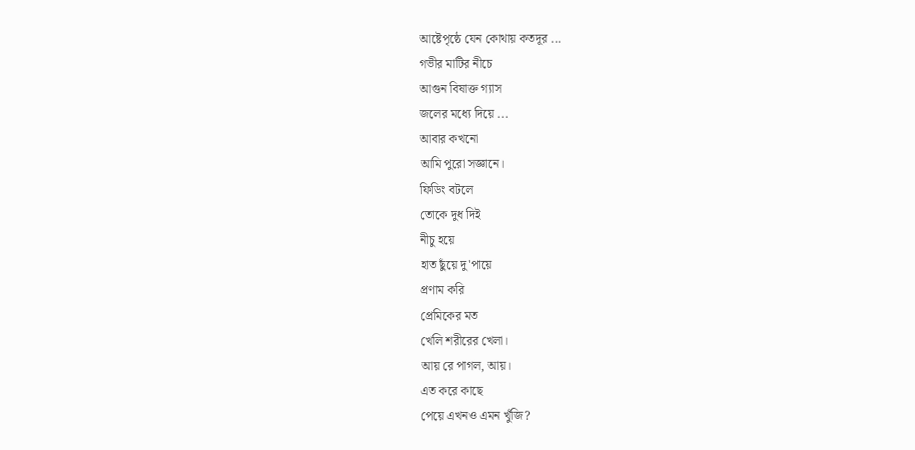আষ্টেপৃষ্ঠে যেন কোথায় কতদূর ...
গভীর মাটির নীচে
আগুন বিষাক্ত গ্যাস
জলের মধ্যে দিয়ে ...
আবার কখনো
আমি পুরো সজ্ঞানে।
ফিডিং বটলে
তোকে দুধ দিই
নীচু হয়ে
হাত ছুঁয়ে দু'পায়ে
প্রণাম করি
প্রেমিকের মত
খেলি শরীরের খেলা।
আয় রে পাগল, আয়।
এত করে কাছে
পেয়ে এখনও এমন খুঁজি?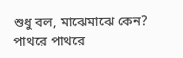শুধু বল, মাঝেমাঝে কেন?
পাথরে পাথরে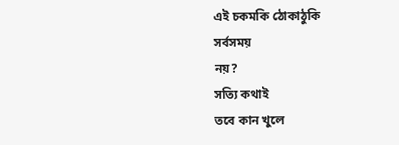এই চকমকি ঠোকাঠুকি
সর্বসময়
নয়?
সত্যি কথাই
তবে কান খুলে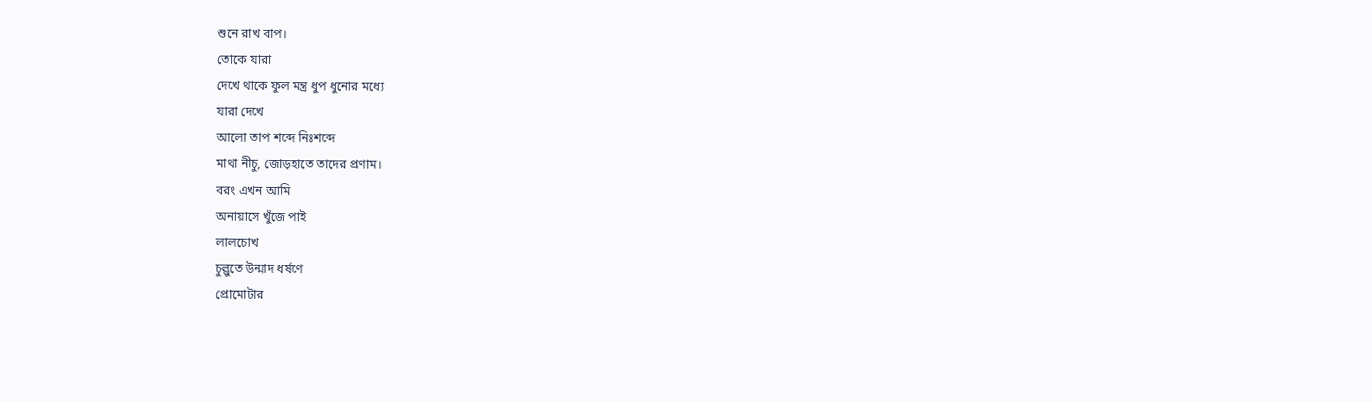শুনে রাখ বাপ।
তোকে যারা
দেখে থাকে ফুল মন্ত্র ধুপ ধুনোর মধ্যে
যারা দেখে
আলো তাপ শব্দে নিঃশব্দে
মাথা নীচু, জোড়হাতে তাদের প্রণাম।
বরং এখন আমি
অনায়াসে খুঁজে পাই
লালচোখ
চুল্লুতে উন্মাদ ধর্ষণে
প্রোমোটার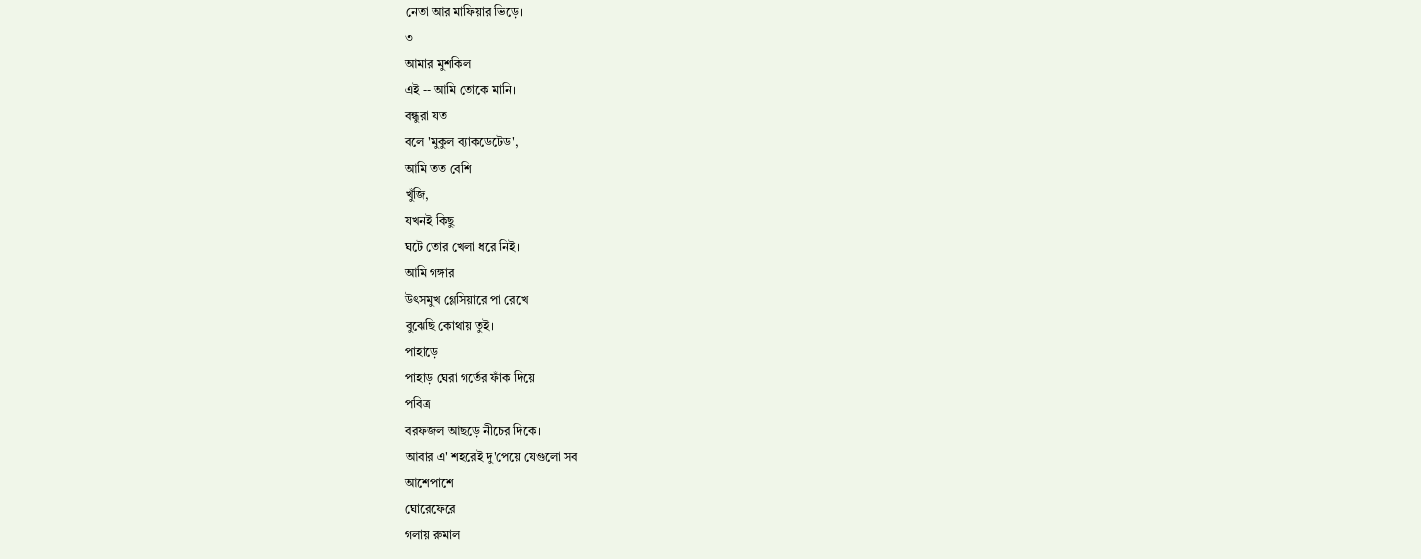নেতা আর মাফিয়ার ভিড়ে।
৩
আমার মুশকিল
এই -- আমি তোকে মানি।
বন্ধুরা যত
বলে 'মুকুল ব্যাকডেটেড',
আমি তত বেশি
খুঁজি,
যখনই কিছু
ঘটে তোর খেলা ধরে নিই।
আমি গঙ্গার
উৎসমুখ গ্লেসিয়ারে পা রেখে
বুঝেছি কোথায় তুই।
পাহাড়ে
পাহাড় ঘেরা গর্তের ফাঁক দিয়ে
পবিত্র
বরফজল আছড়ে নীচের দিকে।
আবার এ' শহরেই দু'পেয়ে যেগুলো সব
আশেপাশে
ঘোরেফেরে
গলায় রুমাল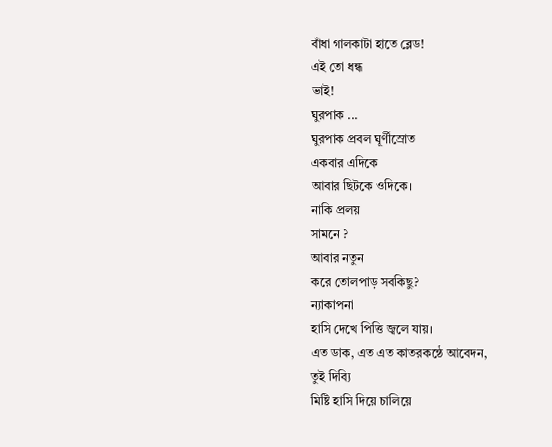বাঁধা গালকাটা হাতে ব্লেড!
এই তো ধন্ধ
ভাই!
ঘুরপাক ...
ঘুরপাক প্রবল ঘূর্ণীস্রোত
একবার এদিকে
আবার ছিটকে ওদিকে।
নাকি প্রলয়
সামনে ?
আবার নতুন
করে তোলপাড় সবকিছু?
ন্যাকাপনা
হাসি দেখে পিত্তি জ্বলে যায়।
এত ডাক, এত এত কাতরকন্ঠে আবেদন,
তুই দিব্যি
মিষ্টি হাসি দিয়ে চালিয়ে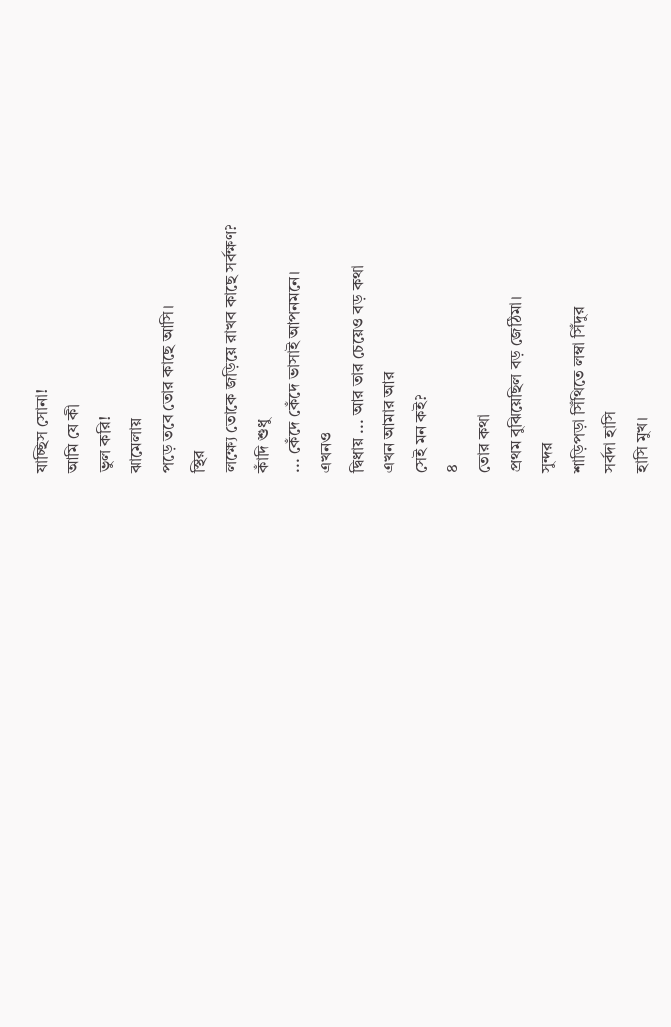যাচ্ছিস সোনা!
আমি যে কী
ভুল করি!
ঝামেলায়
পড়ে তবে তোর কাছে আসি।
স্থির
লক্ষ্যে তোকে জড়িয়ে রাখব কাছে সর্বক্ষণ?
কাঁদি শুধু
... কেঁদে কেঁদে ভাসাই আপনমনে।
এখনও
দ্বিধায় ... আর তার চেয়েও বড় কথা
এখন আমার আর
সেই মন কই?
৪
তোর কথা
প্রথম বুঝিয়েছিল বড় জেঠিমা।
সুন্দর
শাড়িপড়া সিঁথিতে লম্বা সিঁদুর
সর্বদা হাসি
হাসি মুখ।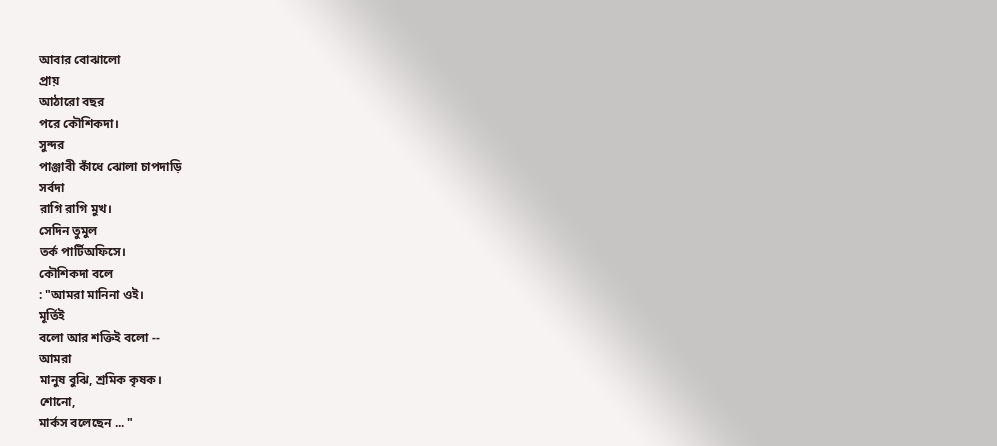আবার বোঝালো
প্রায়
আঠারো বছর
পরে কৌশিকদা।
সুন্দর
পাঞ্জাবী কাঁধে ঝোলা চাপদাড়ি
সর্বদা
রাগি রাগি মুখ।
সেদিন তুমুল
তর্ক পার্টিঅফিসে।
কৌশিকদা বলে
: "আমরা মানিনা ওই।
মূর্তিই
বলো আর শক্তিই বলো --
আমরা
মানুষ বুঝি, শ্রমিক কৃষক।
শোনো,
মার্কস বলেছেন ... "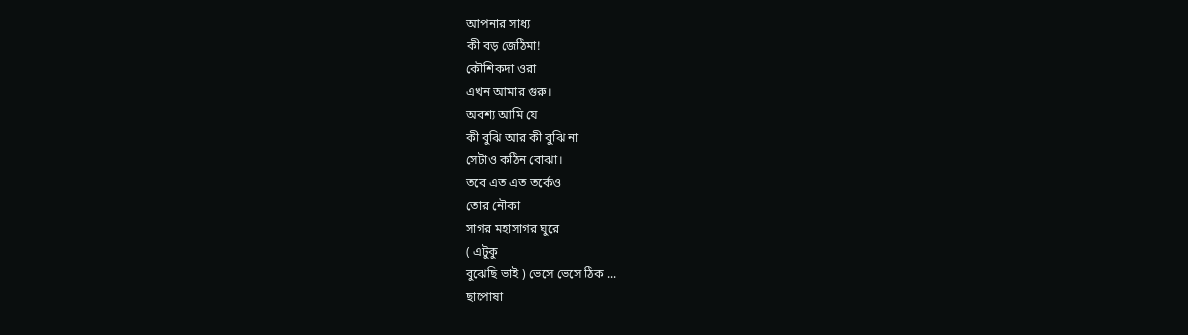আপনার সাধ্য
কী বড় জেঠিমা!
কৌশিকদা ওরা
এখন আমার গুরু।
অবশ্য আমি যে
কী বুঝি আর কী বুঝি না
সেটাও কঠিন বোঝা।
তবে এত এত তর্কেও
তোর নৌকা
সাগর মহাসাগর ঘুরে
( এটুকু
বুঝেছি ভাই ) ভেসে ভেসে ঠিক ...
ছাপোষা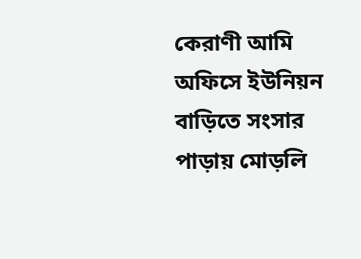কেরাণী আমি অফিসে ইউনিয়ন
বাড়িতে সংসার পাড়ায় মোড়লি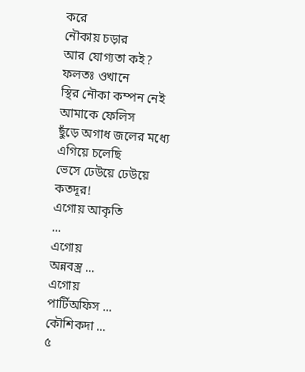করে
নৌকায় চড়ার
আর যোগ্যতা কই?
ফলতঃ ওখানে
স্থির নৌকা কম্পন নেই
আমাকে ফেলিস
ছুঁড়ে অগাধ জলের মধ্যে
এগিয়ে চলেছি
ভেসে ঢেউয়ে ঢেউয়ে কতদূর!
এগোয় আকৃতি
...
এগোয়
অন্নবস্ত্র ...
এগোয়
পার্টিঅফিস ...
কৌশিকদা ...
৫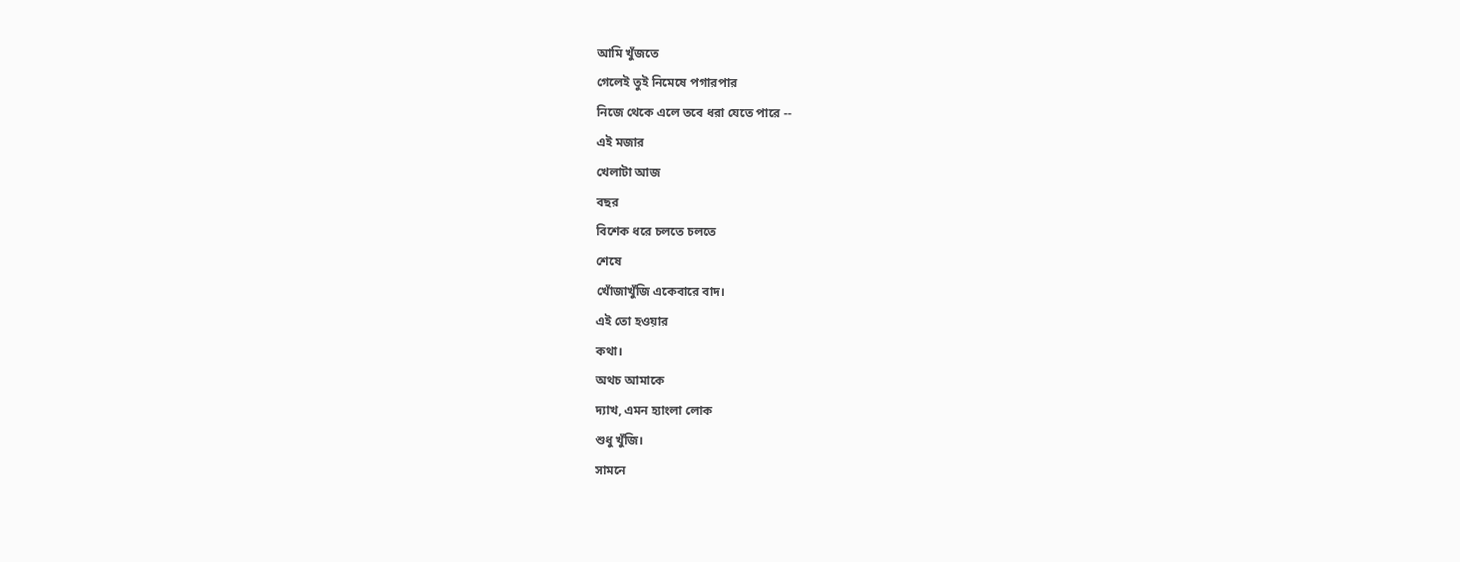আমি খুঁজতে
গেলেই তুই নিমেষে পগারপার
নিজে থেকে এলে তবে ধরা যেতে পারে --
এই মজার
খেলাটা আজ
বছর
বিশেক ধরে চলতে চলতে
শেষে
খোঁজাখুঁজি একেবারে বাদ।
এই তো হওয়ার
কথা।
অথচ আমাকে
দ্যাখ, এমন হ্যাংলা লোক
শুধু খুঁজি।
সামনে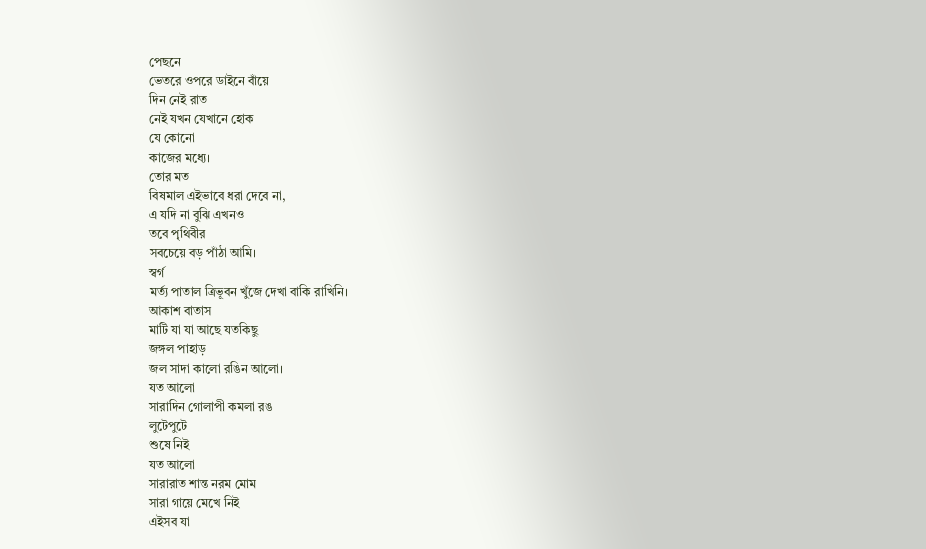পেছনে
ভেতরে ওপরে ডাইনে বাঁয়ে
দিন নেই রাত
নেই যখন যেখানে হোক
যে কোনো
কাজের মধ্যে।
তোর মত
বিষমাল এইভাবে ধরা দেবে না,
এ যদি না বুঝি এখনও
তবে পৃথিবীর
সবচেয়ে বড় পাঁঠা আমি।
স্বর্গ
মর্ত্য পাতাল ত্রিভূবন খুঁজে দেখা বাকি রাখিনি।
আকাশ বাতাস
মাটি যা যা আছে যতকিছু
জঙ্গল পাহাড়
জল সাদা কালো রঙিন আলো।
যত আলো
সারাদিন গোলাপী কমলা রঙ
লুটেপুটে
শুষে নিই
যত আলো
সারারাত শান্ত নরম মোম
সারা গায়ে মেখে নিই
এইসব যা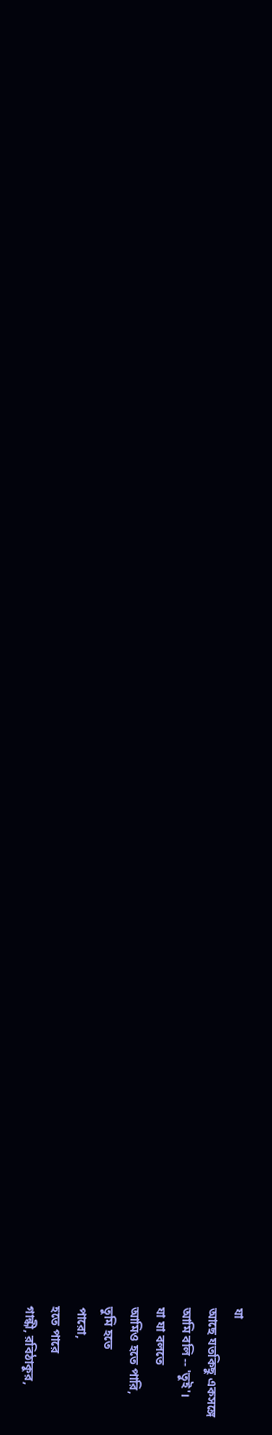যা
আছে যতকিছু একসঙ্গে
আমি বলি -- 'তুই'।
যা যা বলতে
আমিও হতে পারি,
তুমি হতে
পারো,
হতে পারে
গান্ধী, রবিঠাকুর,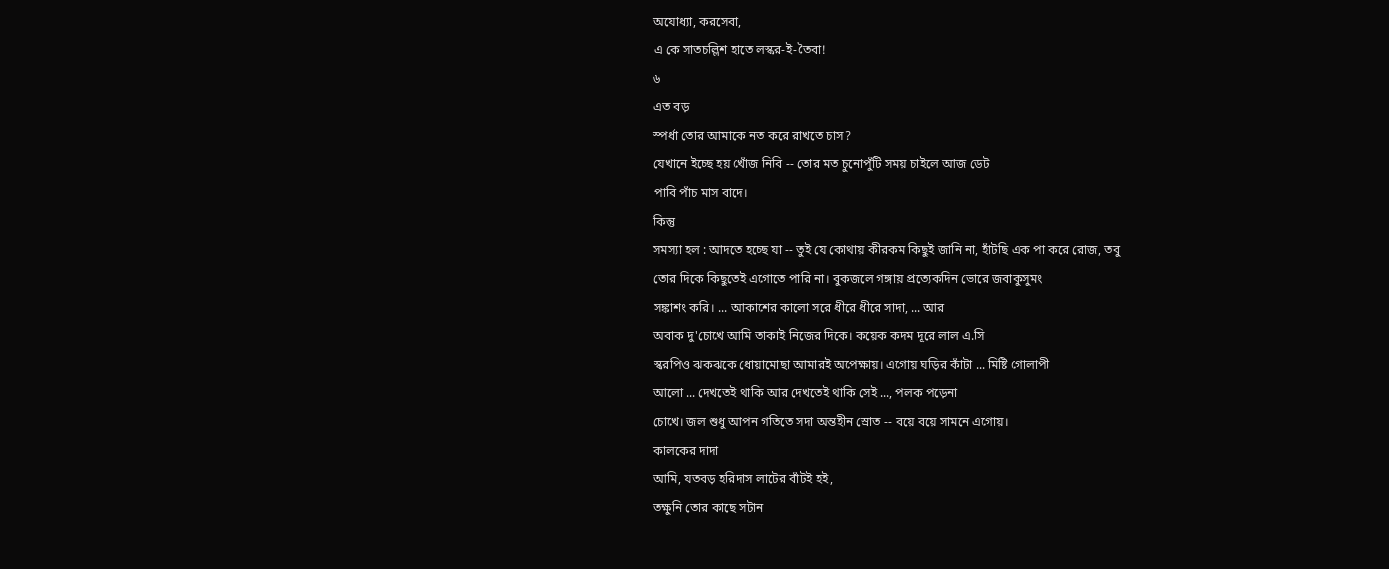অযোধ্যা, করসেবা,
এ কে সাতচল্লিশ হাতে লস্কর-ই-তৈবা!
৬
এত বড়
স্পর্ধা তোর আমাকে নত করে রাখতে চাস?
যেখানে ইচ্ছে হয় খোঁজ নিবি -- তোর মত চুনোপুঁটি সময় চাইলে আজ ডেট
পাবি পাঁচ মাস বাদে।
কিন্তু
সমস্যা হল : আদতে হচ্ছে যা -- তুই যে কোথায় কীরকম কিছুই জানি না, হাঁটছি এক পা করে রোজ, তবু
তোর দিকে কিছুতেই এগোতে পারি না। বুকজলে গঙ্গায় প্রত্যেকদিন ভোরে জবাকুসুমং
সঙ্কাশং করি। ... আকাশের কালো সরে ধীরে ধীরে সাদা, ... আর
অবাক দু'চোখে আমি তাকাই নিজের দিকে। কয়েক কদম দূরে লাল এ.সি
স্করপিও ঝকঝকে ধোয়ামোছা আমারই অপেক্ষায়। এগোয় ঘড়ির কাঁটা ... মিষ্টি গোলাপী
আলো ... দেখতেই থাকি আর দেখতেই থাকি সেই ..., পলক পড়েনা
চোখে। জল শুধু আপন গতিতে সদা অন্তহীন স্রোত -- বয়ে বয়ে সামনে এগোয়।
কালকের দাদা
আমি, যতবড় হরিদাস লাটের বাঁটই হই,
তক্ষুনি তোর কাছে সটান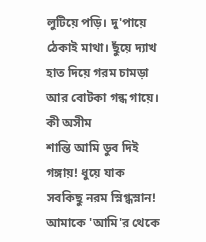লুটিয়ে পড়ি। দু'পায়ে
ঠেকাই মাথা। ছুঁয়ে দ্যাখ হাত দিয়ে গরম চামড়া আর বোটকা গন্ধ গায়ে। কী অসীম
শান্তি আমি ডুব দিই গঙ্গায়! ধুয়ে যাক সবকিছু নরম স্নিগ্ধস্নান! আমাকে 'আমি'র থেকে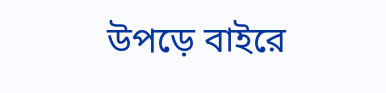উপড়ে বাইরে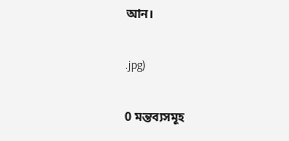আন।

.jpg)

0 মন্তব্যসমূহ